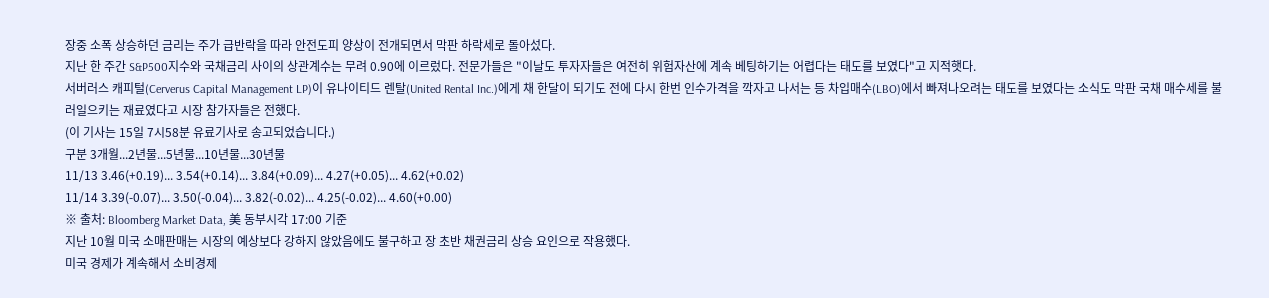장중 소폭 상승하던 금리는 주가 급반락을 따라 안전도피 양상이 전개되면서 막판 하락세로 돌아섰다.
지난 한 주간 S&P500지수와 국채금리 사이의 상관계수는 무려 0.90에 이르렀다. 전문가들은 "이날도 투자자들은 여전히 위험자산에 계속 베팅하기는 어렵다는 태도를 보였다"고 지적햇다.
서버러스 캐피털(Cerverus Capital Management LP)이 유나이티드 렌탈(United Rental Inc.)에게 채 한달이 되기도 전에 다시 한번 인수가격을 깍자고 나서는 등 차입매수(LBO)에서 빠져나오려는 태도를 보였다는 소식도 막판 국채 매수세를 불러일으키는 재료였다고 시장 참가자들은 전했다.
(이 기사는 15일 7시58분 유료기사로 송고되었습니다.)
구분 3개월...2년물...5년물...10년물...30년물
11/13 3.46(+0.19)... 3.54(+0.14)... 3.84(+0.09)... 4.27(+0.05)... 4.62(+0.02)
11/14 3.39(-0.07)... 3.50(-0.04)... 3.82(-0.02)... 4.25(-0.02)... 4.60(+0.00)
※ 출처: Bloomberg Market Data, 美 동부시각 17:00 기준
지난 10월 미국 소매판매는 시장의 예상보다 강하지 않았음에도 불구하고 장 초반 채권금리 상승 요인으로 작용했다.
미국 경제가 계속해서 소비경제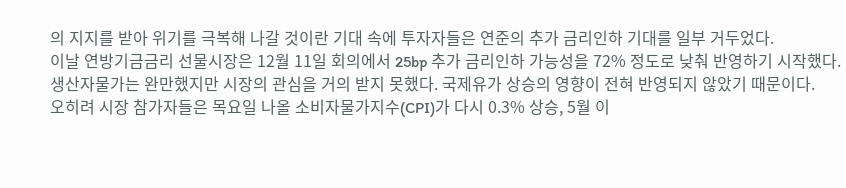의 지지를 받아 위기를 극복해 나갈 것이란 기대 속에 투자자들은 연준의 추가 금리인하 기대를 일부 거두었다.
이날 연방기금금리 선물시장은 12월 11일 회의에서 25bp 추가 금리인하 가능성을 72% 정도로 낮춰 반영하기 시작했다.
생산자물가는 완만했지만 시장의 관심을 거의 받지 못했다. 국제유가 상승의 영향이 전혀 반영되지 않았기 때문이다.
오히려 시장 참가자들은 목요일 나올 소비자물가지수(CPI)가 다시 0.3% 상승, 5월 이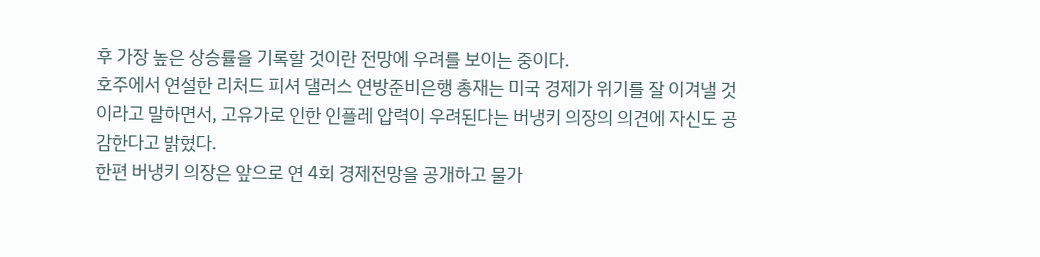후 가장 높은 상승률을 기록할 것이란 전망에 우려를 보이는 중이다.
호주에서 연설한 리처드 피셔 댈러스 연방준비은행 총재는 미국 경제가 위기를 잘 이겨낼 것이라고 말하면서, 고유가로 인한 인플레 압력이 우려된다는 버냉키 의장의 의견에 자신도 공감한다고 밝혔다.
한편 버냉키 의장은 앞으로 연 4회 경제전망을 공개하고 물가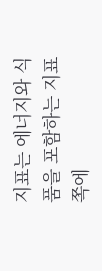지표는 에너지와 식품을 포함하는 지표 쪽에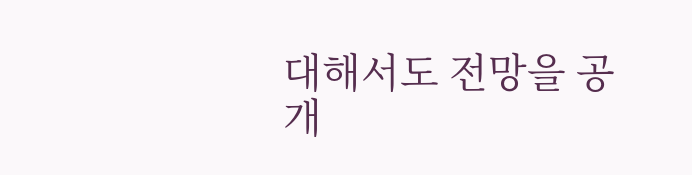대해서도 전망을 공개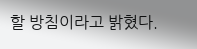할 방침이라고 밝혔다.